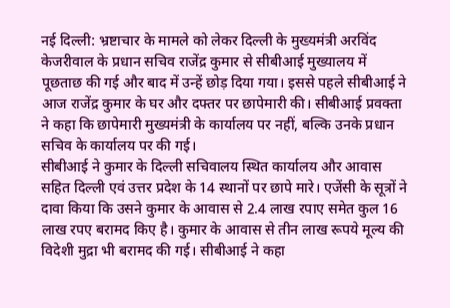नई दिल्ली: भ्रष्टाचार के मामले को लेकर दिल्ली के मुख्यमंत्री अरविंद केजरीवाल के प्रधान सचिव राजेंद्र कुमार से सीबीआई मुख्यालय में पूछताछ की गई और बाद में उन्हें छोड़ दिया गया। इससे पहले सीबीआई ने आज राजेंद्र कुमार के घर और दफ्तर पर छापेमारी की। सीबीआई प्रवक्ता ने कहा कि छापेमारी मुख्यमंत्री के कार्यालय पर नहीं, बल्कि उनके प्रधान सचिव के कार्यालय पर की गई।
सीबीआई ने कुमार के दिल्ली सचिवालय स्थित कार्यालय और आवास सहित दिल्ली एवं उत्तर प्रदेश के 14 स्थानों पर छापे मारे। एजेंसी के सूत्रों ने दावा किया कि उसने कुमार के आवास से 2.4 लाख रपाए समेत कुल 16 लाख रपए बरामद किए है। कुमार के आवास से तीन लाख रूपये मूल्य की विदेशी मुद्रा भी बरामद की गई। सीबीआई ने कहा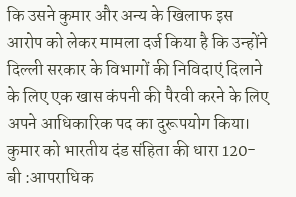कि उसने कुमार और अन्य के खिलाफ इस आरोप को लेकर मामला दर्ज किया है कि उन्होंने दिल्ली सरकार के विभागों की निविदाएं दिलाने के लिए एक खास कंपनी की पैरवी करने के लिए अपने आधिकारिक पद का दुरूपयोग किया। कुमार को भारतीय दंड संहिता की धारा 120-बी :आपराधिक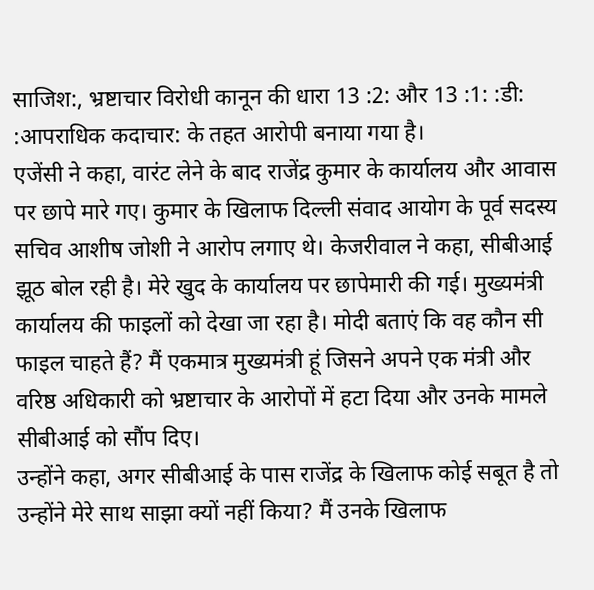साजिश:, भ्रष्टाचार विरोधी कानून की धारा 13 :2: और 13 :1: :डी: :आपराधिक कदाचार: के तहत आरोपी बनाया गया है।
एजेंसी ने कहा, वारंट लेने के बाद राजेंद्र कुमार के कार्यालय और आवास पर छापे मारे गए। कुमार के खिलाफ दिल्ली संवाद आयोग के पूर्व सदस्य सचिव आशीष जोशी ने आरोप लगाए थे। केजरीवाल ने कहा, सीबीआई झूठ बोल रही है। मेरे खुद के कार्यालय पर छापेमारी की गई। मुख्यमंत्री कार्यालय की फाइलों को देखा जा रहा है। मोदी बताएं कि वह कौन सी फाइल चाहते हैं? मैं एकमात्र मुख्यमंत्री हूं जिसने अपने एक मंत्री और वरिष्ठ अधिकारी को भ्रष्टाचार के आरोपों में हटा दिया और उनके मामले सीबीआई को सौंप दिए।
उन्होंने कहा, अगर सीबीआई के पास राजेंद्र के खिलाफ कोई सबूत है तो उन्होंने मेरे साथ साझा क्यों नहीं किया? मैं उनके खिलाफ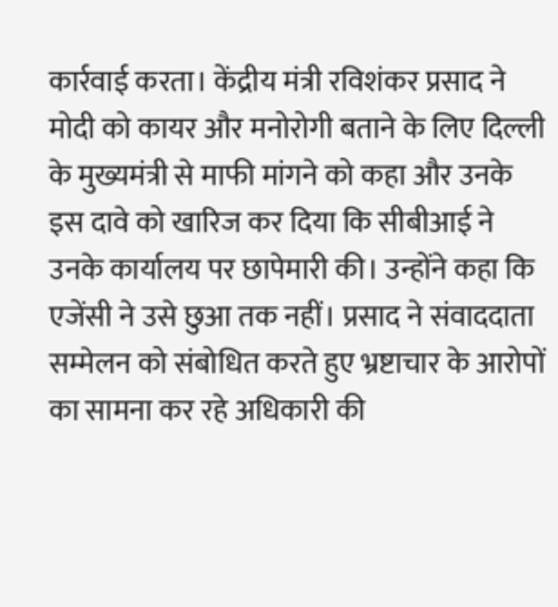कार्रवाई करता। केंद्रीय मंत्री रविशंकर प्रसाद ने मोदी को कायर और मनोरोगी बताने के लिए दिल्ली के मुख्यमंत्री से माफी मांगने को कहा और उनके इस दावे को खारिज कर दिया कि सीबीआई ने उनके कार्यालय पर छापेमारी की। उन्होंने कहा कि एजेंसी ने उसे छुआ तक नहीं। प्रसाद ने संवाददाता सम्मेलन को संबोधित करते हुए भ्रष्टाचार के आरोपों का सामना कर रहे अधिकारी की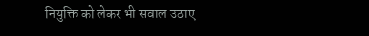नियुक्ति को लेकर भी सवाल उठाए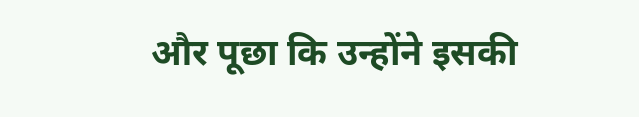और पूछा कि उन्होंने इसकी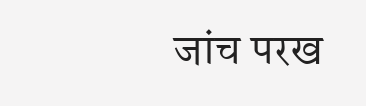जांच परख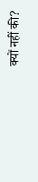क्यों नहीं की?